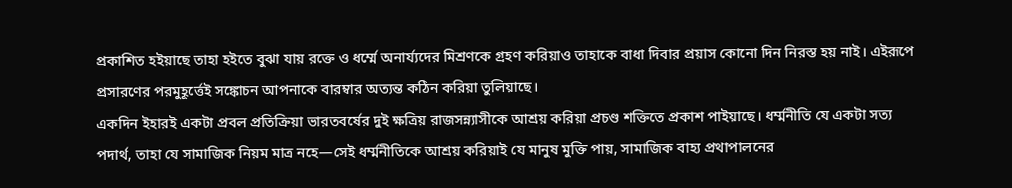প্রকাশিত হইয়াছে তাহা হইতে বুঝা যায় রক্তে ও ধর্ম্মে অনার্য্যদের মিশ্রণকে গ্রহণ করিয়াও তাহাকে বাধা দিবার প্রয়াস কোনো দিন নিরস্ত হয় নাই। এইরূপে প্রসারণের পরমুহূর্ত্তেই সঙ্কোচন আপনাকে বারম্বার অত্যন্ত কঠিন করিয়া তুলিয়াছে।
একদিন ইহারই একটা প্রবল প্রতিক্রিয়া ভারতবর্ষের দুই ক্ষত্রিয় রাজসন্ন্যাসীকে আশ্রয় করিয়া প্রচণ্ড শক্তিতে প্রকাশ পাইয়াছে। ধর্ম্মনীতি যে একটা সত্য পদার্থ, তাহা যে সামাজিক নিয়ম মাত্র নহে—সেই ধর্ম্মনীতিকে আশ্রয় করিয়াই যে মানুষ মুক্তি পায়, সামাজিক বাহ্য প্রথাপালনের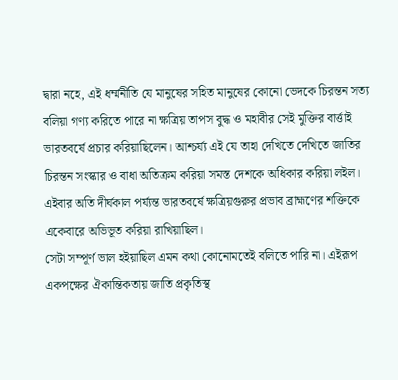দ্বারা নহে, এই ধর্ম্মনীতি যে মানুষের সহিত মানুষের কোনো ভেদকে চিরন্তন সত্য বলিয়া গণ্য করিতে পারে না ক্ষত্রিয় তাপস বুদ্ধ ও মহাবীর সেই মুক্তির বার্ত্তাই ভারতবর্ষে প্রচার করিয়াছিলেন। আশ্চর্য্য এই যে তাহা দেখিতে দেখিতে জাতির চিরন্তন সংস্কার ও বাধা অতিক্রম করিয়া সমস্ত দেশকে অধিকার করিয়া লইল। এইবার অতি দীর্ঘকাল পর্য্যন্ত ভারতবর্ষে ক্ষত্রিয়গুরুর প্রভাব ব্রাহ্মণের শক্তিকে একেবারে অভিভূত করিয়া রাখিয়াছিল।
সেটা সম্পূর্ণ ভাল হইয়াছিল এমন কথা কোনোমতেই বলিতে পারি না। এইরূপ একপক্ষের ঐকান্তিকতায় জাতি প্রকৃতিস্থ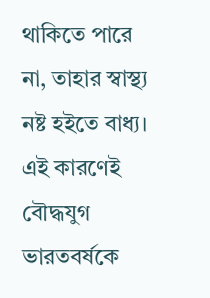থাকিতে পারে না, তাহার স্বাস্থ্য নষ্ট হইতে বাধ্য। এই কারণেই বৌদ্ধযুগ ভারতবর্ষকে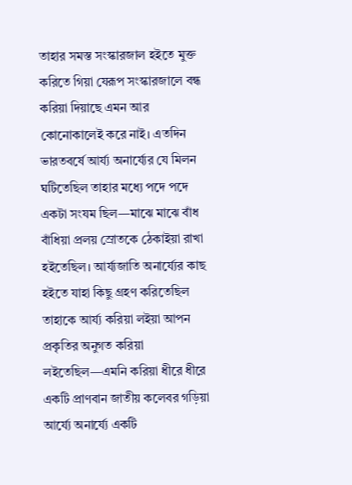তাহার সমস্ত সংস্কারজাল হইতে মুক্ত করিতে গিয়া যেরূপ সংস্কারজালে বন্ধ করিয়া দিয়াছে এমন আর কোনোকালেই করে নাই। এতদিন ভারতবর্ষে আর্য্য অনার্য্যের যে মিলন ঘটিতেছিল তাহার মধ্যে পদে পদে একটা সংযম ছিল—মাঝে মাঝে বাঁধ বাঁধিয়া প্রলয় স্রোতকে ঠেকাইয়া রাখা হইতেছিল। আর্য্যজাতি অনার্য্যের কাছ হইতে যাহা কিছু গ্রহণ করিতেছিল তাহাকে আর্য্য করিয়া লইয়া আপন প্রকৃতির অনুগত করিয়া লইতেছিল—এমনি করিয়া ধীরে ধীরে একটি প্রাণবান জাতীয় কলেবর গড়িয়া আর্য্যে অনার্য্যে একটি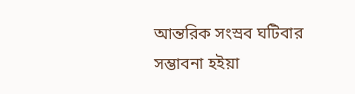আন্তরিক সংস্রব ঘটিবার সম্ভাবনা হইয়া